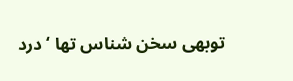توبھی سخن شناس تھا ‘ درد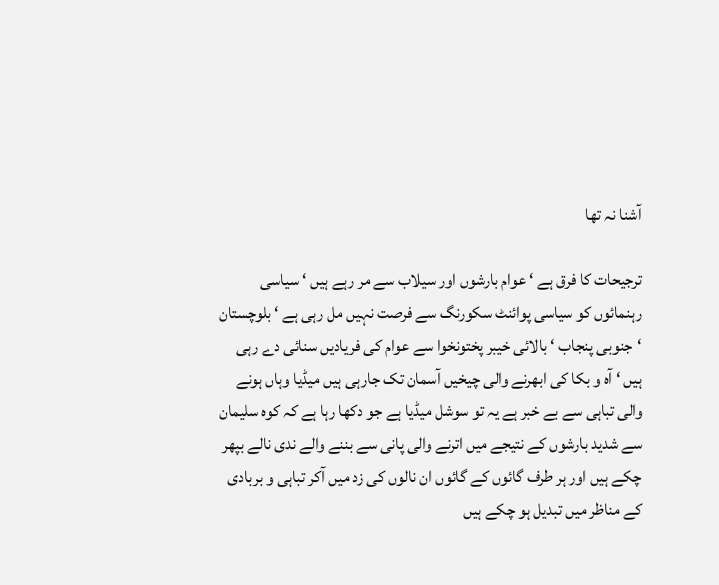آشنا نہ تھا

ترجیحات کا فرق ہے ‘ عوام بارشوں اور سیلاب سے مر رہے ہیں ‘ سیاسی رہنمائوں کو سیاسی پوائنٹ سکورنگ سے فرصت نہیں مل رہی ہے ‘ بلوچستان ‘جنوبی پنجاب ‘ بالائی خیبر پختونخوا سے عوام کی فریادیں سنائی دے رہی ہیں ‘ آہ و بکا کی ابھرنے والی چیخیں آسمان تک جارہی ہیں میڈیا وہاں ہونے والی تباہی سے بے خبر ہے یہ تو سوشل میڈیا ہے جو دکھا رہا ہے کہ کوہ سلیمان سے شدید بارشوں کے نتیجے میں اترنے والی پانی سے بننے والے ندی نالے بپھر چکے ہیں اور ہر طرف گائوں کے گائوں ان نالوں کی زد میں آکر تباہی و بربادی کے مناظر میں تبدیل ہو چکے ہیں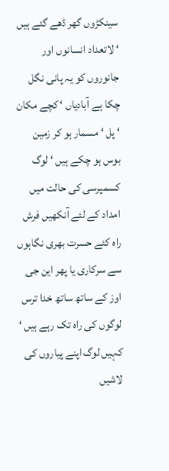سینکڑوں گھر ڈھے گئے ہیں ‘ لاتعداد انسانوں اور جانوروں کو یہ پانی نگل چکا ہے آبادیاں ‘ کچے مکان ‘ پل ‘ مسمار ہو کر زمین بوس ہو چکے ہیں ‘ لوگ کسمپرسی کی حالت میں امداد کے لئے آنکھیں فرش راہ کئے حسرت بھری نگاہوں سے سرکاری یا پھر این جی اوز کے ساتھ ساتھ خدا ترس لوگوں کی راہ تک رہے ہیں ‘ کہیں لوگ اپنے پیاروں کی لاشیں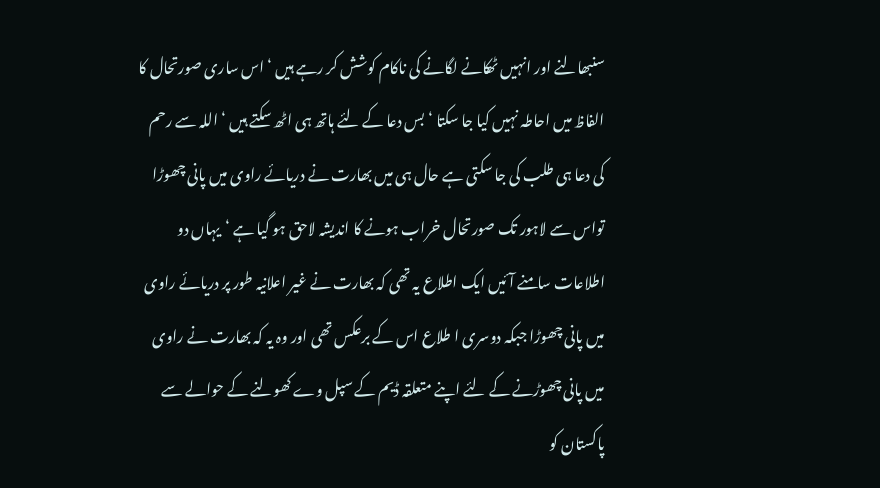سنبھالنے اور انہیں ٹھکانے لگانے کی ناکام کوشش کر رہے ہیں ‘ اس ساری صورتحال کا الفاظ میں احاطہ نہیں کیا جا سکتا ‘ بس دعا کے لئے ہاتھ ہی اٹھ سکتے ہیں ‘ اللہ سے رحم کی دعا ہی طلب کی جا سکتی ہے حال ہی میں بھارت نے دریائے راوی میں پانی چھوڑا تواس سے لاہور تک صورتحال خراب ہونے کا اندیشہ لاحق ہو گیا ہے ‘یہاں دو اطلاعات سامنے آئیں ایک اطلاع یہ تھی کہ بھارت نے غیر اعلانیہ طور پر دریائے راوی میں پانی چھوڑا جبکہ دوسری ا طلاع اس کے برعکس تھی اور وہ یہ کہ بھارت نے راوی میں پانی چھوڑنے کے لئے اپنے متعلقہ ڈیم کے سپل وے کھولنے کے حوالے سے پاکستان کو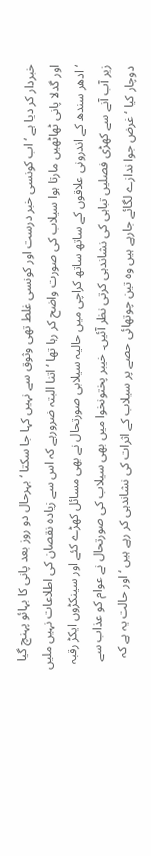خبردار کر دیا ہے ‘ اب کونسی خبر درست اور کونسی غلط تھی وثوق سے نہیں کہا جا سکتا ‘ بہرحال دو روز بعد پانی کا بہائو پہنچ گیا اور گدلا پانی ٹھاٹھیں مارتا ہوا سیلاب کی صورت واضح کر رہا تھا ‘ اتنا البتہ ضرورہے کہ اس سے زیادہ نقصان کی اطلاعات نہیں ملیں ‘ ادھر سندھ کے اندرونی علاقوں کے ساتھ ساتھ کراچی میں حالیہ سیلابی صورتحال نے بھی مسائل کھڑے کئے اور سینکڑوں ایکڑ رقبہ زیر آب آنے سے کھڑی فصلیں تباہی کی نشاندہی کرتی نظر آئیں۔ خیبر پختونخوا میں بھی سیلاب کی صورتحال نے عوام کو عذاب سے دوچار کیا ‘ غرض جوا ندازے لگائے جارہے ہیں وہ تین چوتھائی حصے پر سیلاب کے اثرات کی نشاندہی کر رہے ہیں ‘ اور حالت یہ ہے کہ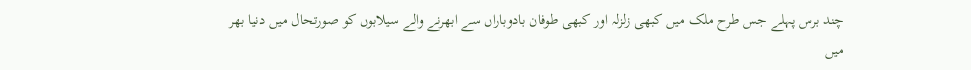چند برس پہلے جس طرح ملک میں کبھی زلزلہ اور کبھی طوفان بادوباراں سے ابھرنے والے سیلابوں کو صورتحال میں دنیا بھر میں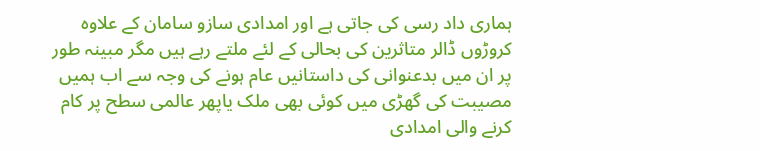ہماری داد رسی کی جاتی ہے اور امدادی سازو سامان کے علاوہ کروڑوں ڈالر متاثرین کی بحالی کے لئے ملتے رہے ہیں مگر مبینہ طور پر ان میں بدعنوانی کی داستانیں عام ہونے کی وجہ سے اب ہمیں مصیبت کی گھڑی میں کوئی بھی ملک یاپھر عالمی سطح پر کام کرنے والی امدادی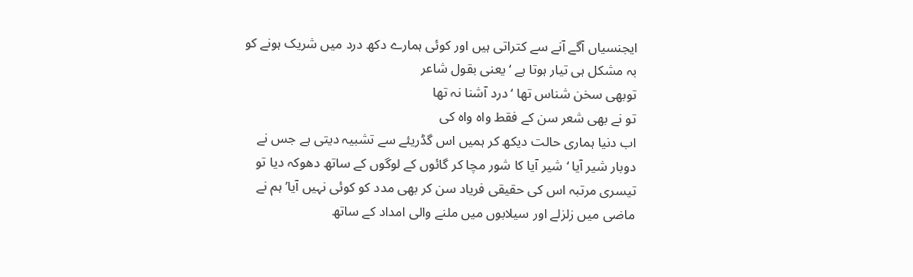ایجنسیاں آگے آنے سے کتراتی ہیں اور کوئی ہمارے دکھ درد میں شریک ہونے کو بہ مشکل ہی تیار ہوتا ہے ‘ یعنی بقول شاعر
توبھی سخن شناس تھا ‘ درد آشنا نہ تھا
تو نے بھی شعر سن کے فقط واہ واہ کی
اب دنیا ہماری حالت دیکھ کر ہمیں اس گڈریئے سے تشبیہ دیتی ہے جس نے دوبار شیر آیا ‘ شیر آیا کا شور مچا کر گائوں کے لوگوں کے ساتھ دھوکہ دیا تو تیسری مرتبہ اس کی حقیقی فریاد سن کر بھی مدد کو کوئی نہیں آیا’ ہم نے ماضی میں زلزلے اور سیلابوں میں ملنے والی امداد کے ساتھ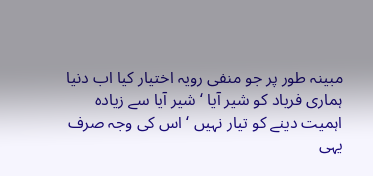مبینہ طور پر جو منفی رویہ اختیار کیا اب دنیا ہماری فریاد کو شیر آیا ‘ شیر آیا سے زیادہ اہمیت دینے کو تیار نہیں ‘ اس کی وجہ صرف یہی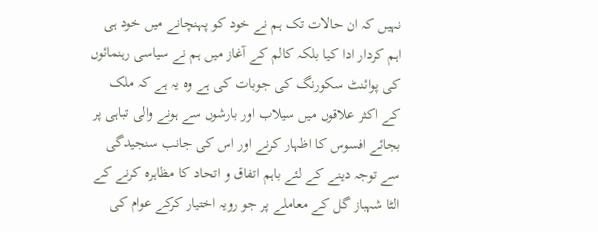نہیں کہ ان حالات تک ہم نے خود کو پہنچانے میں خود ہی اہم کردار ادا کیا بلکہ کالم کے آغاز میں ہم نے سیاسی رہنمائوں کی پوائنٹ سکورنگ کی جوبات کی ہے وہ یہ ہے کہ ملک کے اکثر علاقوں میں سیلاب اور بارشوں سے ہونے والی تباہی پر بجائے افسوس کا اظہار کرنے اور اس کی جانب سنجیدگی سے توجہ دینے کے لئے باہم اتفاق و اتحاد کا مظاہرہ کرنے کے الٹا شہباز گل کے معاملے پر جو رویہ اختیار کرکے عوام کی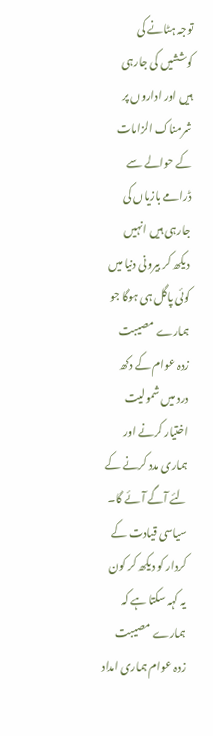توجہ ہٹانے کی کوششیں کی جارہی ہیں اور اداروں پر شرمناک الزامات کے حوالے سے ڈرامے بازیاں کی جارہی ہیں انہیں دیکھ کر بیرونی دنیا میں کوئی پاگل ہی ہوگا جو ہمارے مصیبت زدہ عوام کے دکھ درد میں شمولیت اختیار کرنے اور ہماری مدد کرنے کے لئے آگے آئے گا۔ سیاسی قیادت کے کردار کو دیکھ کر کون یہ کہہ سکتا ہے کہ ہمارے مصیبت زدہ عوام ہماری امداد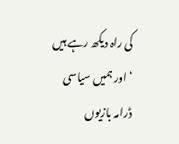کی راہ دیکھ رہے ہیں ‘ اور ہمیں سیاسی ڈرامہ بازیوں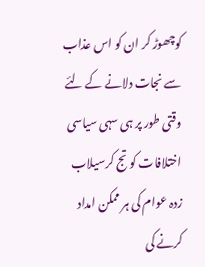کوچھوڑ کر ان کو اس عذاب سے نجات دلانے کے لئے وقتی طور پر ہی سہی سیاسی اختلافات کو تج کرسیلاب زدہ عوام کی ہر ممکن امداد کرنے کی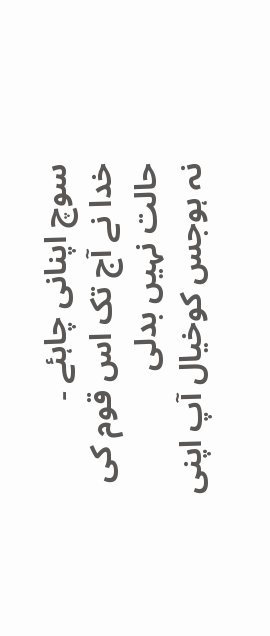سوچ اپنانی چاہئے ۔
خدا نے آج تک اس قوم کی حالت نہیں بدلی
نہ ہوجس کوخیال آپ اپنی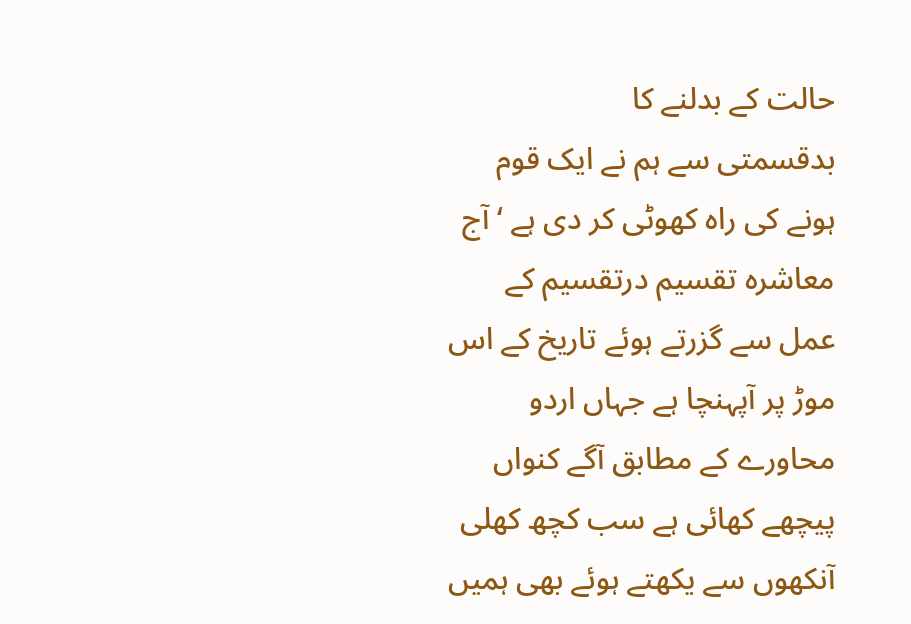حالت کے بدلنے کا
بدقسمتی سے ہم نے ایک قوم ہونے کی راہ کھوٹی کر دی ہے ‘ آج معاشرہ تقسیم درتقسیم کے عمل سے گزرتے ہوئے تاریخ کے اس موڑ پر آپہنچا ہے جہاں اردو محاورے کے مطابق آگے کنواں پیچھے کھائی ہے سب کچھ کھلی آنکھوں سے یکھتے ہوئے بھی ہمیں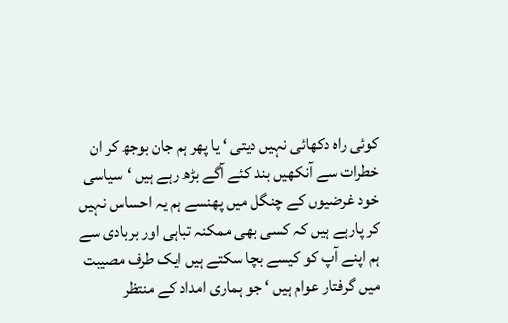کوئی راہ دکھائی نہیں دیتی ‘ یا پھر ہم جان بوجھ کر ان خطرات سے آنکھیں بند کئے آگے بڑھ رہے ہیں ‘سیاسی خود غرضیوں کے چنگل میں پھنسے ہم یہ احساس نہیں کر پارہے ہیں کہ کسی بھی ممکنہ تباہی اور بربادی سے ہم اپنے آپ کو کیسے بچا سکتے ہیں ایک طرف مصیبت میں گرفتار عوام ہیں ‘ جو ہماری امداد کے منتظر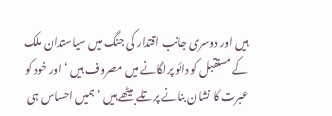ہیں اور دوسری جانب اقتدار کی جنگ میں سیاستدان ملک کے مستقبل کو دائو پرلگانے میں مصروف ہیں ‘ اور خود کو عبرت کا نشان بنانے پرتلے بیٹھے ہیں ‘ ہمیں احساس ہی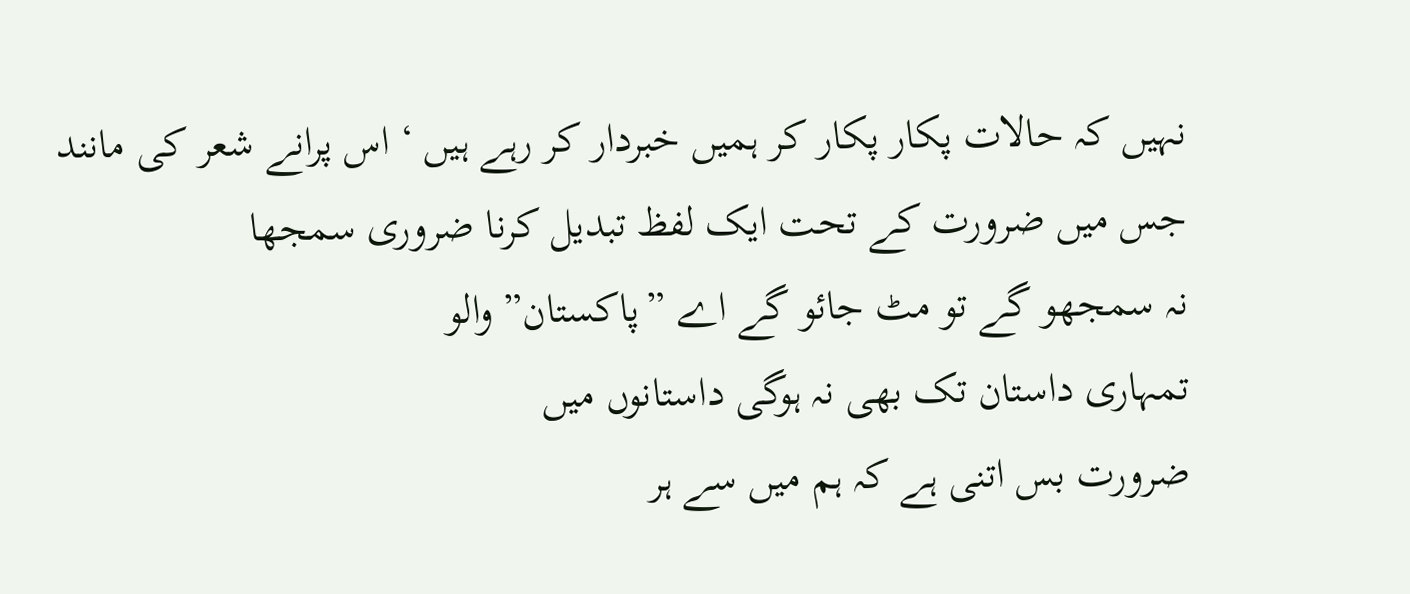نہیں کہ حالات پکار پکار کر ہمیں خبردار کر رہے ہیں ‘ اس پرانے شعر کی مانند جس میں ضرورت کے تحت ایک لفظ تبدیل کرنا ضروری سمجھا
نہ سمجھو گے تو مٹ جائو گے اے ”پاکستان” والو
تمہاری داستان تک بھی نہ ہوگی داستانوں میں
ضرورت بس اتنی ہے کہ ہم میں سے ہر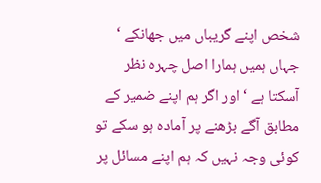شخص اپنے گریباں میں جھانکے ‘ جہاں ہمیں ہمارا اصل چہرہ نظر آسکتا ہے ‘ اور اگر ہم اپنے ضمیر کے مطابق آگے بڑھنے پر آمادہ ہو سکے تو کوئی وجہ نہیں کہ ہم اپنے مسائل پر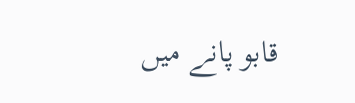قابو پانے میں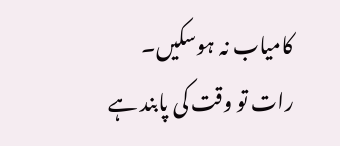کامیاب نہ ہوسکیں۔
رات تو وقت کی پابند ہے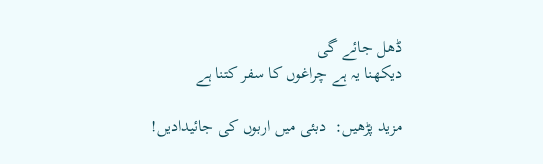ڈھل جائے گی
دیکھنا یہ ہے چراغوں کا سفر کتنا ہے

مزید پڑھیں:  دبئی میں اربوں کی جائیدادیں!